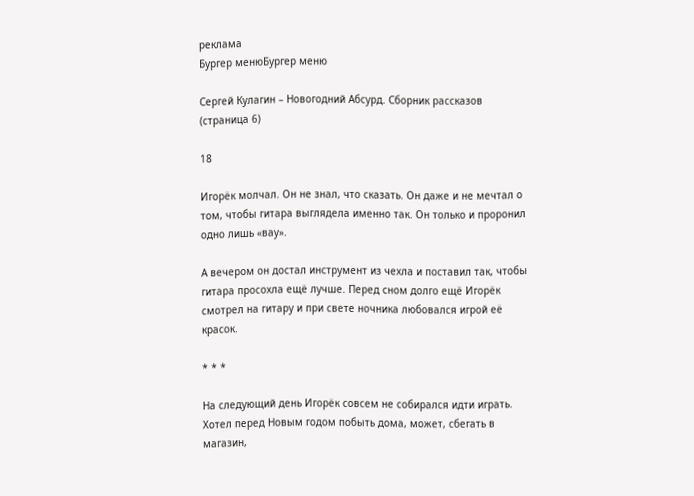реклама
Бургер менюБургер меню

Сергей Кулагин – Новогодний Абсурд. Сборник рассказов (страница 6)

18

Игорёк молчал. Он не знал, что сказать. Он даже и не мечтал о том, чтобы гитара выглядела именно так. Он только и проронил одно лишь «вау».

А вечером он достал инструмент из чехла и поставил так, чтобы гитара просохла ещё лучше. Перед сном долго ещё Игорёк смотрел на гитару и при свете ночника любовался игрой её красок.

* * *

На следующий день Игорёк совсем не собирался идти играть. Хотел перед Новым годом побыть дома, может, сбегать в магазин,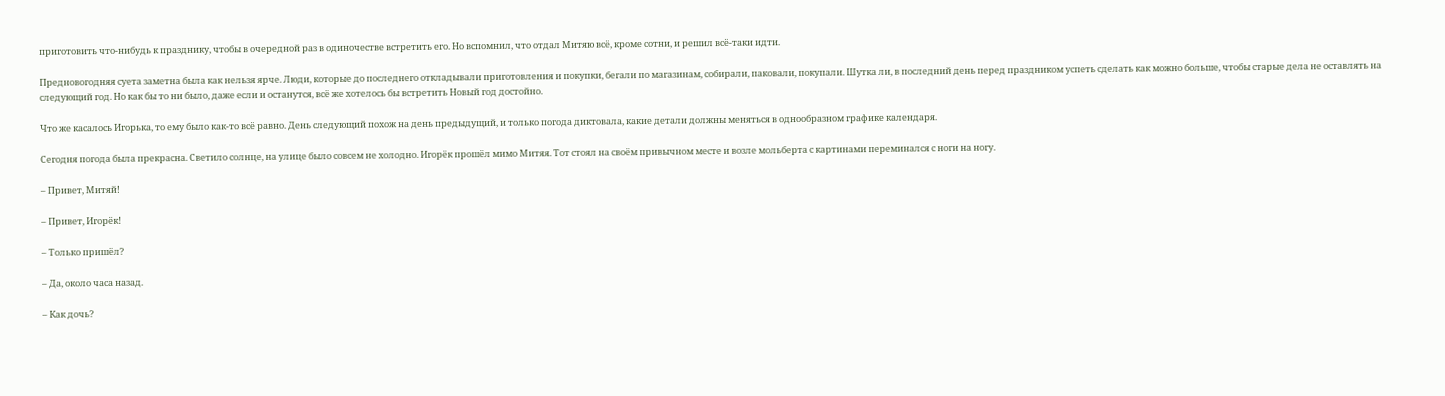приготовить что-нибудь к празднику, чтобы в очередной раз в одиночестве встретить его. Но вспомнил, что отдал Митяю всё, кроме сотни, и решил всё-таки идти.

Предновогодняя суета заметна была как нельзя ярче. Люди, которые до последнего откладывали приготовления и покупки, бегали по магазинам, собирали, паковали, покупали. Шутка ли, в последний день перед праздником успеть сделать как можно больше, чтобы старые дела не оставлять на следующий год. Но как бы то ни было, даже если и останутся, всё же хотелось бы встретить Новый год достойно.

Что же касалось Игорька, то ему было как-то всё равно. День следующий похож на день предыдущий, и только погода диктовала, какие детали должны меняться в однообразном графике календаря.

Сегодня погода была прекрасна. Светило солнце, на улице было совсем не холодно. Игорёк прошёл мимо Митяя. Тот стоял на своём привычном месте и возле мольберта с картинами переминался с ноги на ногу.

– Привет, Митяй!

– Привет, Игорёк!

– Только пришёл?

– Да, около часа назад.

– Как дочь?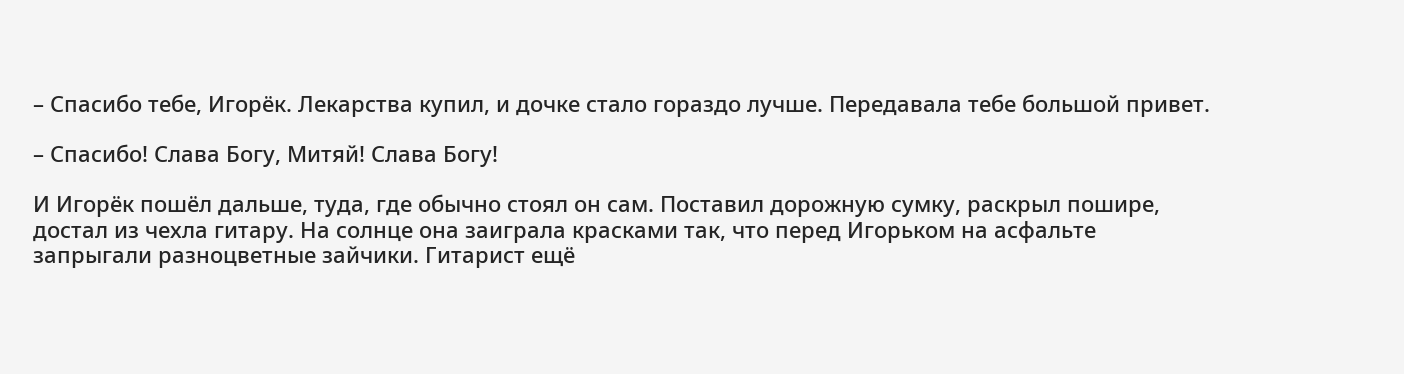– Спасибо тебе, Игорёк. Лекарства купил, и дочке стало гораздо лучше. Передавала тебе большой привет.

– Спасибо! Слава Богу, Митяй! Слава Богу!

И Игорёк пошёл дальше, туда, где обычно стоял он сам. Поставил дорожную сумку, раскрыл пошире, достал из чехла гитару. На солнце она заиграла красками так, что перед Игорьком на асфальте запрыгали разноцветные зайчики. Гитарист ещё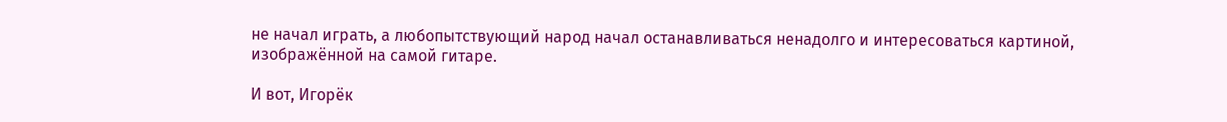не начал играть, а любопытствующий народ начал останавливаться ненадолго и интересоваться картиной, изображённой на самой гитаре.

И вот, Игорёк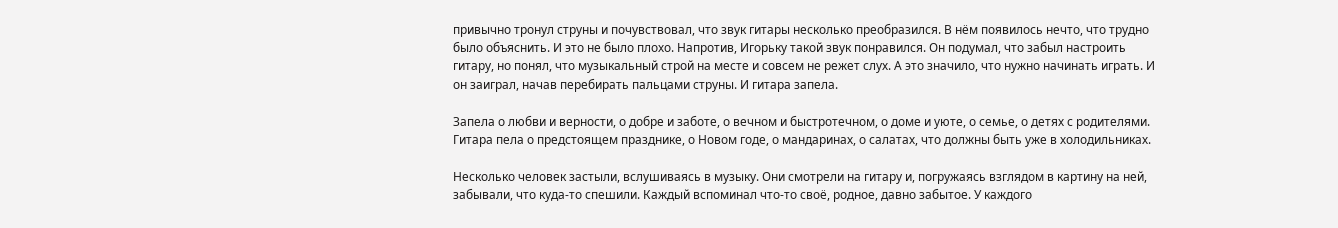привычно тронул струны и почувствовал, что звук гитары несколько преобразился. В нём появилось нечто, что трудно было объяснить. И это не было плохо. Напротив, Игорьку такой звук понравился. Он подумал, что забыл настроить гитару, но понял, что музыкальный строй на месте и совсем не режет слух. А это значило, что нужно начинать играть. И он заиграл, начав перебирать пальцами струны. И гитара запела.

Запела о любви и верности, о добре и заботе, о вечном и быстротечном, о доме и уюте, о семье, о детях с родителями. Гитара пела о предстоящем празднике, о Новом годе, о мандаринах, о салатах, что должны быть уже в холодильниках.

Несколько человек застыли, вслушиваясь в музыку. Они смотрели на гитару и, погружаясь взглядом в картину на ней, забывали, что куда-то спешили. Каждый вспоминал что-то своё, родное, давно забытое. У каждого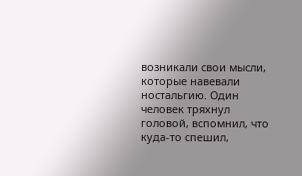возникали свои мысли, которые навевали ностальгию. Один человек тряхнул головой, вспомнил, что куда-то спешил,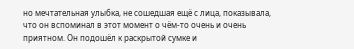но мечтательная улыбка, не сошедшая ещё с лица, показывала, что он вспоминал в этот момент о чём-то очень и очень приятном. Он подошёл к раскрытой сумке и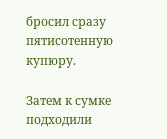бросил сразу пятисотенную купюру.

Затем к сумке подходили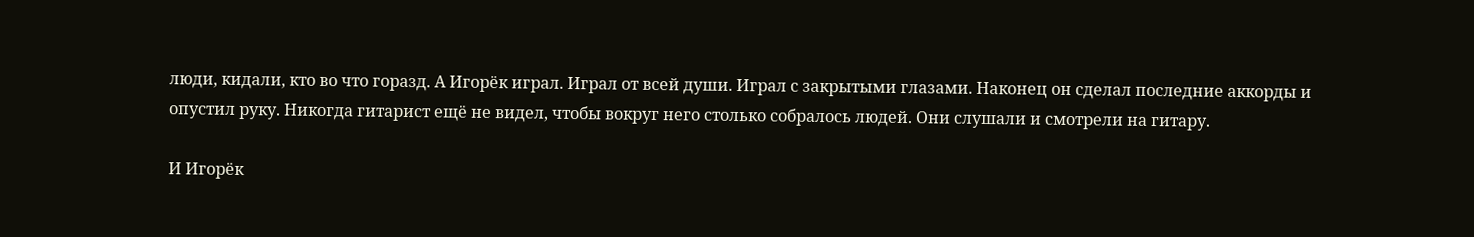люди, кидали, кто во что горазд. А Игорёк играл. Играл от всей души. Играл с закрытыми глазами. Наконец он сделал последние аккорды и опустил руку. Никогда гитарист ещё не видел, чтобы вокруг него столько собралось людей. Они слушали и смотрели на гитару.

И Игорёк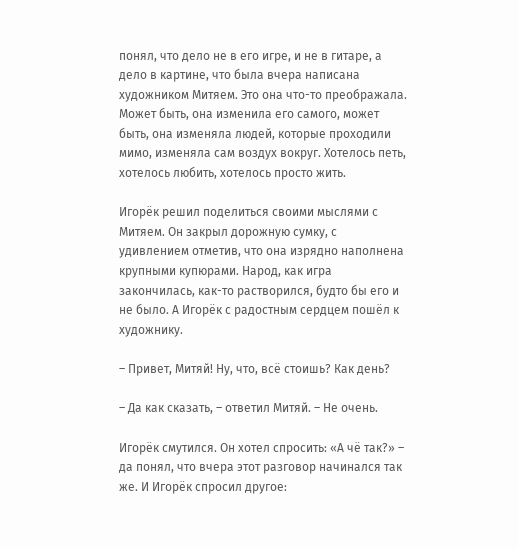понял, что дело не в его игре, и не в гитаре, а дело в картине, что была вчера написана художником Митяем. Это она что-то преображала. Может быть, она изменила его самого, может быть, она изменяла людей, которые проходили мимо, изменяла сам воздух вокруг. Хотелось петь, хотелось любить, хотелось просто жить.

Игорёк решил поделиться своими мыслями с Митяем. Он закрыл дорожную сумку, с удивлением отметив, что она изрядно наполнена крупными купюрами. Народ, как игра закончилась, как-то растворился, будто бы его и не было. А Игорёк с радостным сердцем пошёл к художнику.

– Привет, Митяй! Ну, что, всё стоишь? Как день?

– Да как сказать, – ответил Митяй. – Не очень.

Игорёк смутился. Он хотел спросить: «А чё так?» – да понял, что вчера этот разговор начинался так же. И Игорёк спросил другое: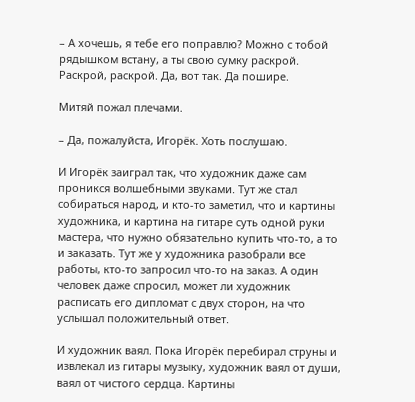– А хочешь, я тебе его поправлю? Можно с тобой рядышком встану, а ты свою сумку раскрой. Раскрой, раскрой. Да, вот так. Да пошире.

Митяй пожал плечами.

– Да, пожалуйста, Игорёк. Хоть послушаю.

И Игорёк заиграл так, что художник даже сам проникся волшебными звуками. Тут же стал собираться народ, и кто-то заметил, что и картины художника, и картина на гитаре суть одной руки мастера, что нужно обязательно купить что-то, а то и заказать. Тут же у художника разобрали все работы, кто-то запросил что-то на заказ. А один человек даже спросил, может ли художник расписать его дипломат с двух сторон, на что услышал положительный ответ.

И художник ваял. Пока Игорёк перебирал струны и извлекал из гитары музыку, художник ваял от души, ваял от чистого сердца. Картины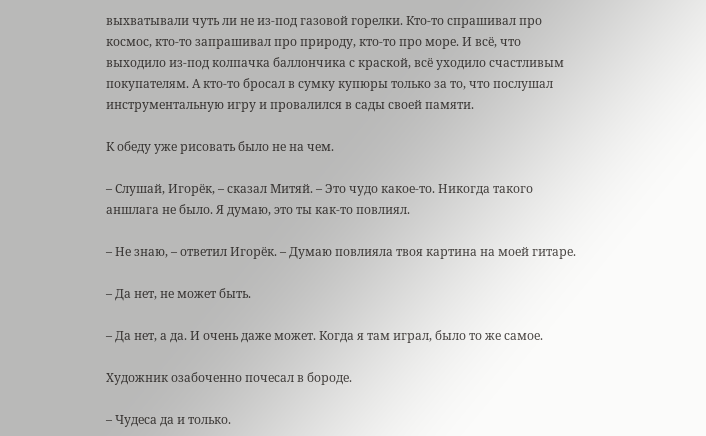выхватывали чуть ли не из-под газовой горелки. Кто-то спрашивал про космос, кто-то запрашивал про природу, кто-то про море. И всё, что выходило из-под колпачка баллончика с краской, всё уходило счастливым покупателям. А кто-то бросал в сумку купюры только за то, что послушал инструментальную игру и провалился в сады своей памяти.

К обеду уже рисовать было не на чем.

– Слушай, Игорёк, – сказал Митяй. – Это чудо какое-то. Никогда такого аншлага не было. Я думаю, это ты как-то повлиял.

– Не знаю, – ответил Игорёк. – Думаю повлияла твоя картина на моей гитаре.

– Да нет, не может быть.

– Да нет, а да. И очень даже может. Когда я там играл, было то же самое.

Художник озабоченно почесал в бороде.

– Чудеса да и только.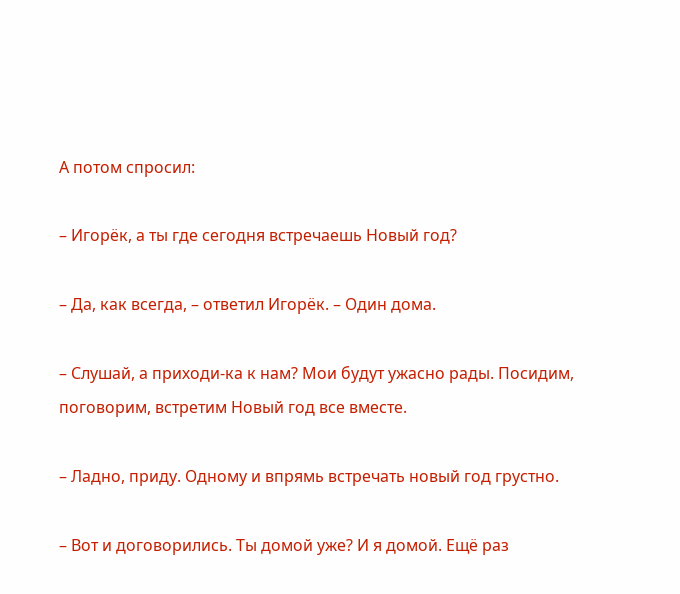А потом спросил:

– Игорёк, а ты где сегодня встречаешь Новый год?

– Да, как всегда, – ответил Игорёк. – Один дома.

– Слушай, а приходи-ка к нам? Мои будут ужасно рады. Посидим, поговорим, встретим Новый год все вместе.

– Ладно, приду. Одному и впрямь встречать новый год грустно.

– Вот и договорились. Ты домой уже? И я домой. Ещё раз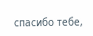спасибо тебе,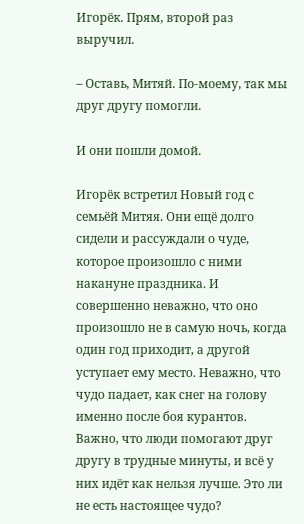Игорёк. Прям, второй раз выручил.

– Оставь, Митяй. По-моему, так мы друг другу помогли.

И они пошли домой.

Игорёк встретил Новый год с семьёй Митяя. Они ещё долго сидели и рассуждали о чуде, которое произошло с ними накануне праздника. И совершенно неважно, что оно произошло не в самую ночь, когда один год приходит, а другой уступает ему место. Неважно, что чудо падает, как снег на голову именно после боя курантов. Важно, что люди помогают друг другу в трудные минуты, и всё у них идёт как нельзя лучше. Это ли не есть настоящее чудо?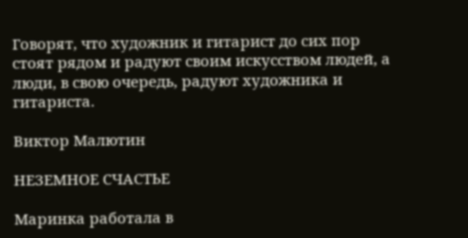Говорят, что художник и гитарист до сих пор стоят рядом и радуют своим искусством людей, а люди, в свою очередь, радуют художника и гитариста.

Виктор Малютин

НЕЗЕМНОЕ СЧАСТЬЕ

Маринка работала в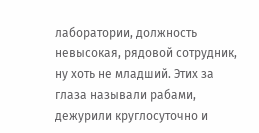лаборатории, должность невысокая, рядовой сотрудник, ну хоть не младший. Этих за глаза называли рабами, дежурили круглосуточно и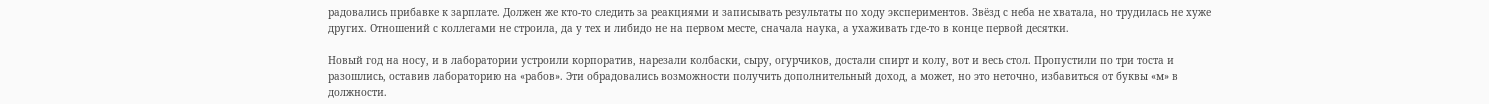радовались прибавке к зарплате. Должен же кто-то следить за реакциями и записывать результаты по ходу экспериментов. Звёзд с неба не хватала, но трудилась не хуже других. Отношений с коллегами не строила, да у тех и либидо не на первом месте, сначала наука, а ухаживать где-то в конце первой десятки.

Новый год на носу, и в лаборатории устроили корпоратив, нарезали колбаски, сыру, огурчиков, достали спирт и колу, вот и весь стол. Пропустили по три тоста и разошлись, оставив лабораторию на «рабов». Эти обрадовались возможности получить дополнительный доход, а может, но это неточно, избавиться от буквы «м» в должности.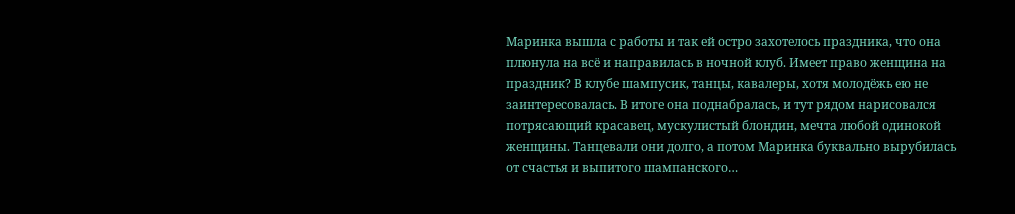Маринка вышла с работы и так ей остро захотелось праздника, что она плюнула на всё и направилась в ночной клуб. Имеет право женщина на праздник? В клубе шампусик, танцы, кавалеры, хотя молодёжь ею не заинтересовалась. В итоге она поднабралась, и тут рядом нарисовался потрясающий красавец, мускулистый блондин, мечта любой одинокой женщины. Танцевали они долго, а потом Маринка буквально вырубилась от счастья и выпитого шампанского…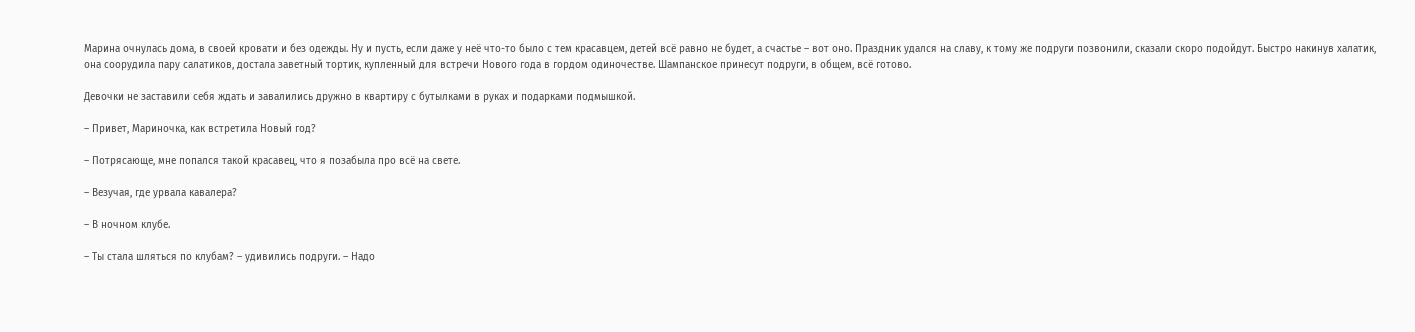Марина очнулась дома, в своей кровати и без одежды. Ну и пусть, если даже у неё что-то было с тем красавцем, детей всё равно не будет, а счастье – вот оно. Праздник удался на славу, к тому же подруги позвонили, сказали скоро подойдут. Быстро накинув халатик, она соорудила пару салатиков, достала заветный тортик, купленный для встречи Нового года в гордом одиночестве. Шампанское принесут подруги, в общем, всё готово.

Девочки не заставили себя ждать и завалились дружно в квартиру с бутылками в руках и подарками подмышкой.

– Привет, Мариночка, как встретила Новый год?

– Потрясающе, мне попался такой красавец, что я позабыла про всё на свете.

– Везучая, где урвала кавалера?

– В ночном клубе.

– Ты стала шляться по клубам? – удивились подруги. – Надо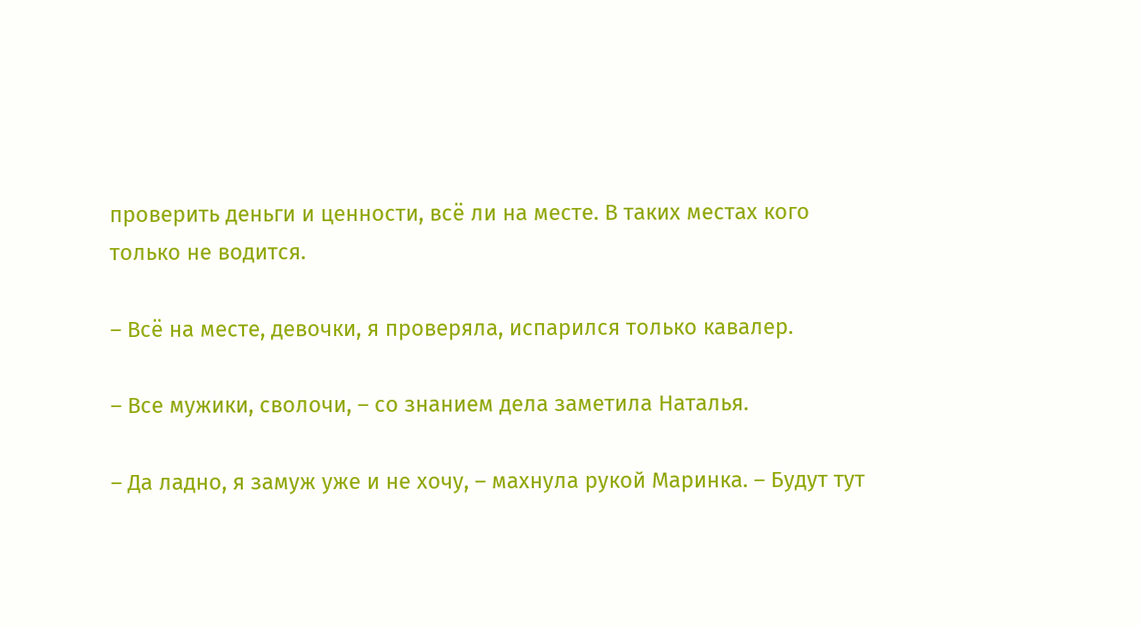проверить деньги и ценности, всё ли на месте. В таких местах кого только не водится.

– Всё на месте, девочки, я проверяла, испарился только кавалер.

– Все мужики, сволочи, – со знанием дела заметила Наталья.

– Да ладно, я замуж уже и не хочу, – махнула рукой Маринка. – Будут тут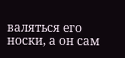валяться его носки, а он сам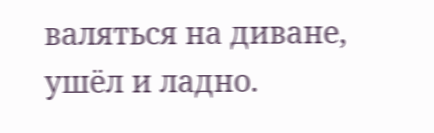валяться на диване, ушёл и ладно.